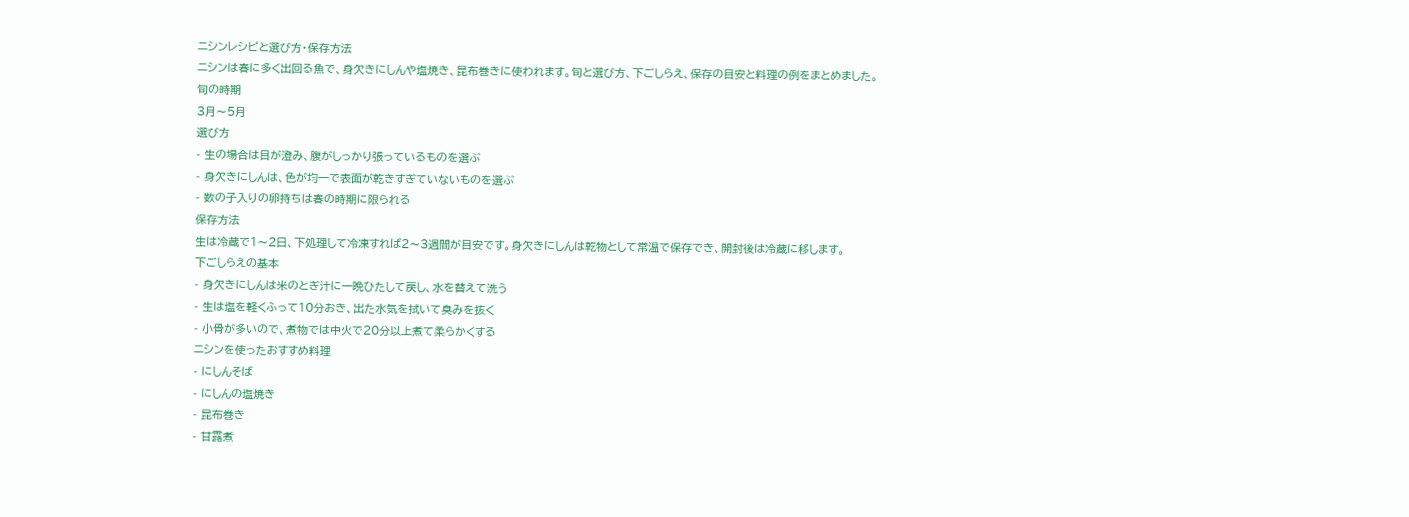ニシンレシピと選び方・保存方法
ニシンは春に多く出回る魚で、身欠きにしんや塩焼き、昆布巻きに使われます。旬と選び方、下ごしらえ、保存の目安と料理の例をまとめました。
旬の時期
3月〜5月
選び方
- 生の場合は目が澄み、腹がしっかり張っているものを選ぶ
- 身欠きにしんは、色が均一で表面が乾きすぎていないものを選ぶ
- 数の子入りの卵持ちは春の時期に限られる
保存方法
生は冷蔵で1〜2日、下処理して冷凍すれば2〜3週間が目安です。身欠きにしんは乾物として常温で保存でき、開封後は冷蔵に移します。
下ごしらえの基本
- 身欠きにしんは米のとぎ汁に一晩ひたして戻し、水を替えて洗う
- 生は塩を軽くふって10分おき、出た水気を拭いて臭みを抜く
- 小骨が多いので、煮物では中火で20分以上煮て柔らかくする
ニシンを使ったおすすめ料理
- にしんそば
- にしんの塩焼き
- 昆布巻き
- 甘露煮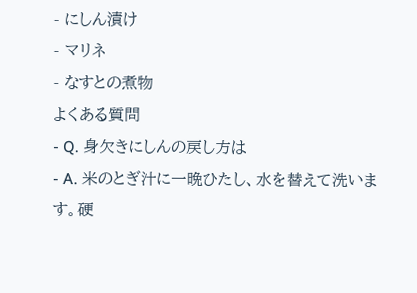- にしん漬け
- マリネ
- なすとの煮物
よくある質問
- Q. 身欠きにしんの戻し方は
- A. 米のとぎ汁に一晩ひたし、水を替えて洗います。硬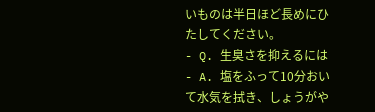いものは半日ほど長めにひたしてください。
- Q. 生臭さを抑えるには
- A. 塩をふって10分おいて水気を拭き、しょうがや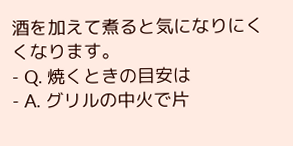酒を加えて煮ると気になりにくくなります。
- Q. 焼くときの目安は
- A. グリルの中火で片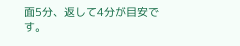面5分、返して4分が目安です。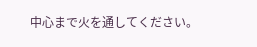中心まで火を通してください。